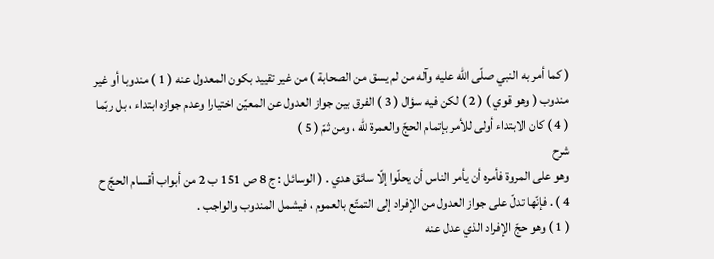( كما أمر به النبي صلّى اللّه عليه وآله من لم يسق من الصحابة ) من غير تقييد بكون المعدول عنه ( 1 ) مندوبا أو غير مندوب ( وهو قوي ) ( 2 ) لكن فيه سؤال ( 3 ) الفرق بين جواز العدول عن المعيّن اختيارا وعدم جوازه ابتداء ، بل ربّما ( 4 ) كان الابتداء أولى للأمر بإتمام الحجّ والعمرة للّه ، ومن ثمّ ( 5 )
شرح
وهو على المروة فأمره أن يأمر الناس أن يحلّوا إلّا سائق هدي . ( الوسائل : ج 8 ص 151 ب 2 من أبواب أقسام الحجّ ح 4 ) . فإنّها تدلّ على جواز العدول من الإفراد إلى التمتّع بالعموم ، فيشمل المندوب والواجب .
( 1 ) وهو حجّ الإفراد الذي عدل عنه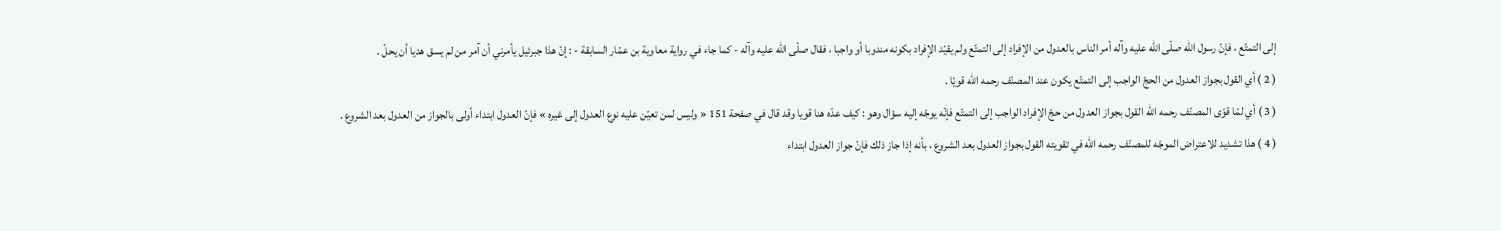إلى التمتّع ، فإنّ رسول اللّه صلّى اللّه عليه وآله أمر الناس بالعدول من الإفراد إلى التمتّع ولم يقيّد الإفراد بكونه مندوبا أو واجبا ، فقال صلّى اللّه عليه وآله - كما جاء في رواية معاوية بن عمّار السابقة - : إنّ هذا جبرئيل يأمرني أن آمر من لم يسق هديا أن يحلّ .
( 2 ) أي القول بجواز العدول من الحجّ الواجب إلى التمتّع يكون عند المصنّف رحمه اللّه قويّا .
( 3 ) أي لمّا قوّى المصنّف رحمه اللّه القول بجواز العدول من حجّ الإفراد الواجب إلى التمتّع فإنّه يوجّه إليه سؤال وهو : كيف عدّه هنا قويا وقد قال في صفحة 151 « وليس لمن تعيّن عليه نوع العدول إلى غيره » فإنّ العدول ابتداء أولى بالجواز من العدول بعد الشروع .
( 4 ) هذا تشديد للاعتراض الموجّه للمصنّف رحمه اللّه في تقويته القول بجواز العدول بعد الشروع ، بأنه إذا جاز ذلك فإنّ جواز العدول ابتداء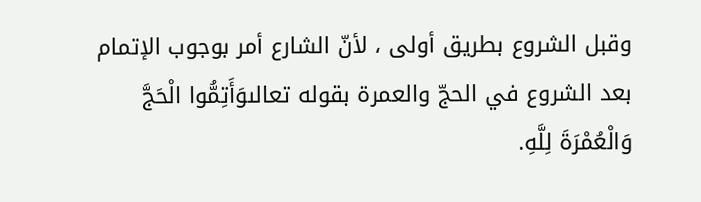وقبل الشروع بطريق أولى ، لأنّ الشارع أمر بوجوب الإتمام بعد الشروع في الحجّ والعمرة بقوله تعالىوَأَتِمُّوا الْحَجَّ وَالْعُمْرَةَ لِلَّهِ.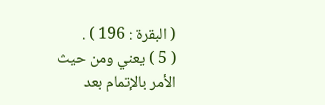( البقرة : 196 ) .
( 5 ) يعني ومن حيث الأمر بالإتمام بعد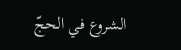الشروع في الحجّ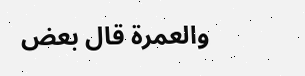والعمرة قال بعض